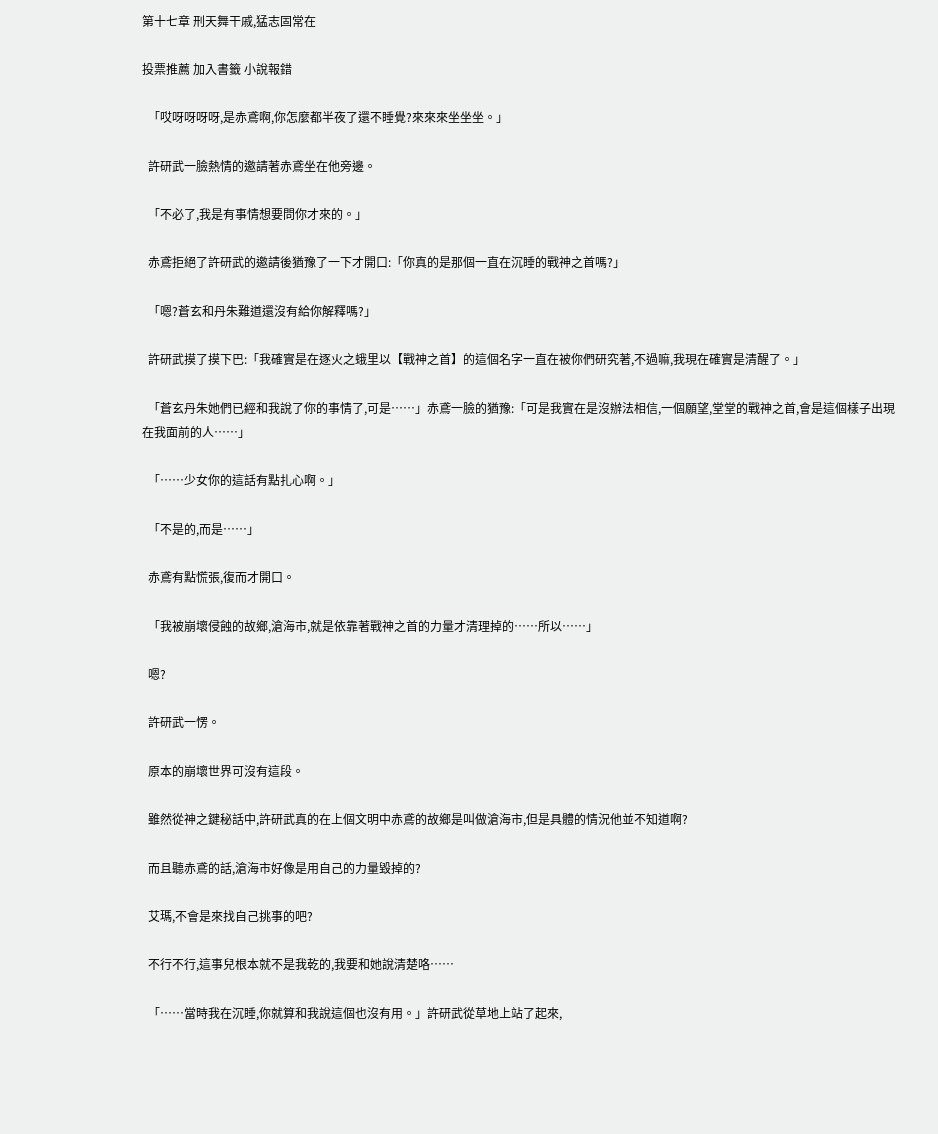第十七章 刑天舞干戚,猛志固常在

投票推薦 加入書籤 小說報錯

  「哎呀呀呀呀,是赤鳶啊,你怎麼都半夜了還不睡覺?來來來坐坐坐。」

  許研武一臉熱情的邀請著赤鳶坐在他旁邊。

  「不必了,我是有事情想要問你才來的。」

  赤鳶拒絕了許研武的邀請後猶豫了一下才開口:「你真的是那個一直在沉睡的戰神之首嗎?」

  「嗯?蒼玄和丹朱難道還沒有給你解釋嗎?」

  許研武摸了摸下巴:「我確實是在逐火之蛾里以【戰神之首】的這個名字一直在被你們研究著,不過嘛,我現在確實是清醒了。」

  「蒼玄丹朱她們已經和我說了你的事情了,可是……」赤鳶一臉的猶豫:「可是我實在是沒辦法相信,一個願望,堂堂的戰神之首,會是這個樣子出現在我面前的人……」

  「……少女你的這話有點扎心啊。」

  「不是的,而是……」

  赤鳶有點慌張,復而才開口。

  「我被崩壞侵蝕的故鄉,滄海市,就是依靠著戰神之首的力量才清理掉的……所以……」

  嗯?

  許研武一愣。

  原本的崩壞世界可沒有這段。

  雖然從神之鍵秘話中,許研武真的在上個文明中赤鳶的故鄉是叫做滄海市,但是具體的情況他並不知道啊?

  而且聽赤鳶的話,滄海市好像是用自己的力量毀掉的?

  艾瑪,不會是來找自己挑事的吧?

  不行不行,這事兒根本就不是我乾的,我要和她說清楚咯……

  「……當時我在沉睡,你就算和我說這個也沒有用。」許研武從草地上站了起來,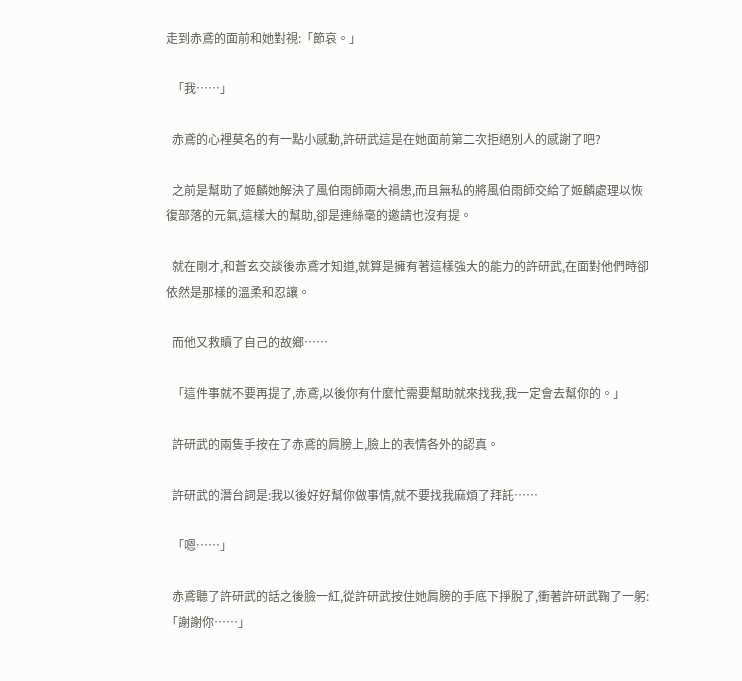走到赤鳶的面前和她對視:「節哀。」

  「我……」

  赤鳶的心裡莫名的有一點小感動,許研武這是在她面前第二次拒絕別人的感謝了吧?

  之前是幫助了姬麟她解決了風伯雨師兩大禍患,而且無私的將風伯雨師交給了姬麟處理以恢復部落的元氣,這樣大的幫助,卻是連絲毫的邀請也沒有提。

  就在剛才,和蒼玄交談後赤鳶才知道,就算是擁有著這樣強大的能力的許研武,在面對他們時卻依然是那樣的溫柔和忍讓。

  而他又救贖了自己的故鄉……

  「這件事就不要再提了,赤鳶,以後你有什麼忙需要幫助就來找我,我一定會去幫你的。」

  許研武的兩隻手按在了赤鳶的肩膀上,臉上的表情各外的認真。

  許研武的潛台詞是:我以後好好幫你做事情,就不要找我麻煩了拜託……

  「嗯……」

  赤鳶聽了許研武的話之後臉一紅,從許研武按住她肩膀的手底下掙脫了,衝著許研武鞠了一躬:「謝謝你……」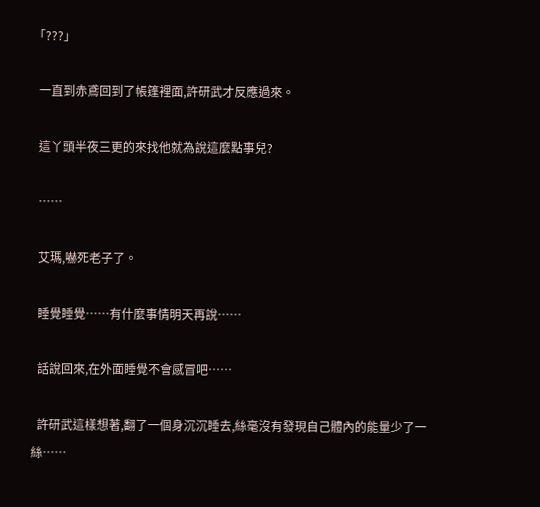「???」

  一直到赤鳶回到了帳篷裡面,許研武才反應過來。

  這丫頭半夜三更的來找他就為說這麼點事兒?

  ……

  艾瑪,嚇死老子了。

  睡覺睡覺……有什麼事情明天再說……

  話說回來,在外面睡覺不會感冒吧……

  許研武這樣想著,翻了一個身沉沉睡去,絲毫沒有發現自己體內的能量少了一絲……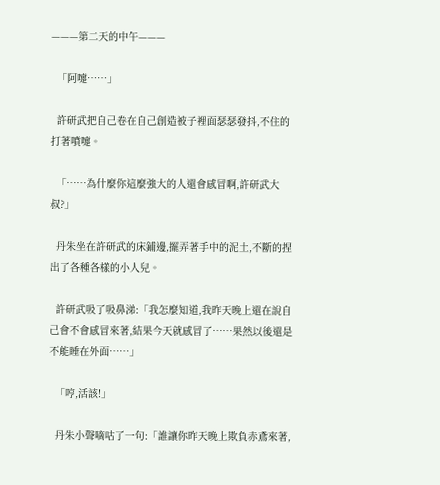———第二天的中午———

  「阿嚏……」

  許研武把自己卷在自己創造被子裡面瑟瑟發抖,不住的打著噴嚏。

  「……為什麼你這麼強大的人還會感冒啊,許研武大叔?」

  丹朱坐在許研武的床鋪邊,擺弄著手中的泥土,不斷的捏出了各種各樣的小人兒。

  許研武吸了吸鼻涕:「我怎麼知道,我昨天晚上還在說自己會不會感冒來著,結果今天就感冒了……果然以後還是不能睡在外面……」

  「哼,活該!」

  丹朱小聲嘀咕了一句:「誰讓你昨天晚上欺負赤鳶來著,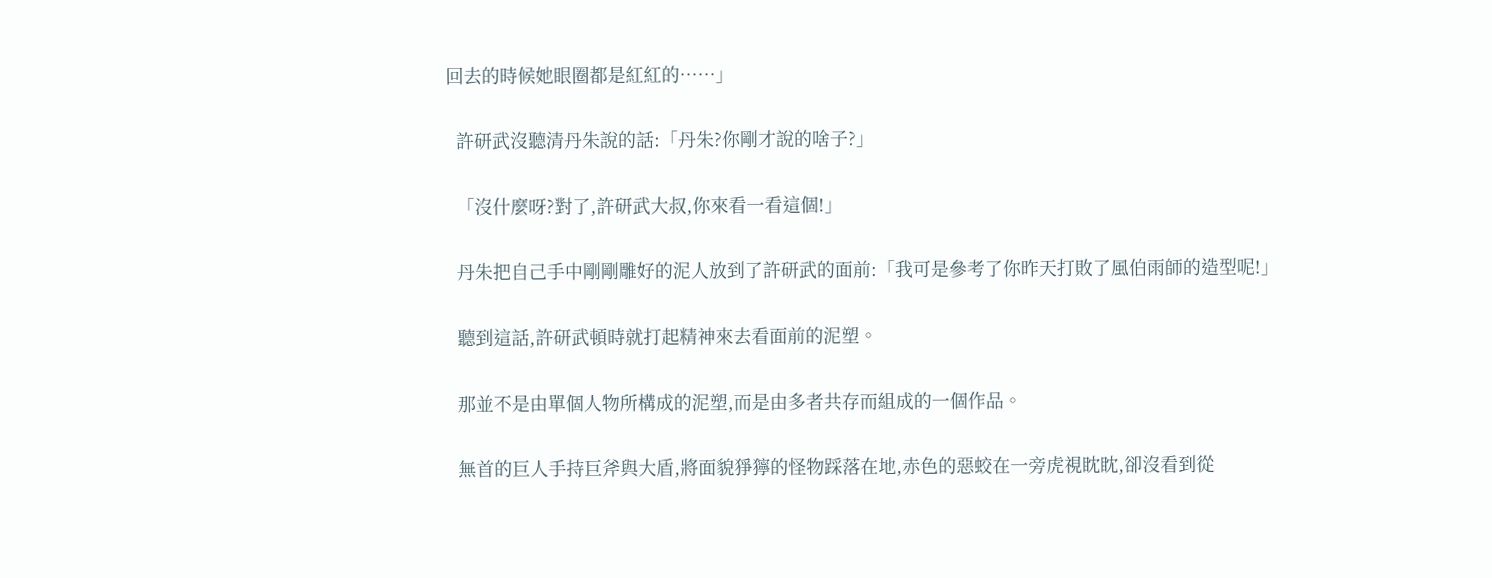回去的時候她眼圈都是紅紅的……」

  許研武沒聽清丹朱說的話:「丹朱?你剛才說的啥子?」

  「沒什麼呀?對了,許研武大叔,你來看一看這個!」

  丹朱把自己手中剛剛雕好的泥人放到了許研武的面前:「我可是參考了你昨天打敗了風伯雨師的造型呢!」

  聽到這話,許研武頓時就打起精神來去看面前的泥塑。

  那並不是由單個人物所構成的泥塑,而是由多者共存而組成的一個作品。

  無首的巨人手持巨斧與大盾,將面貌猙獰的怪物踩落在地,赤色的惡蛟在一旁虎視眈眈,卻沒看到從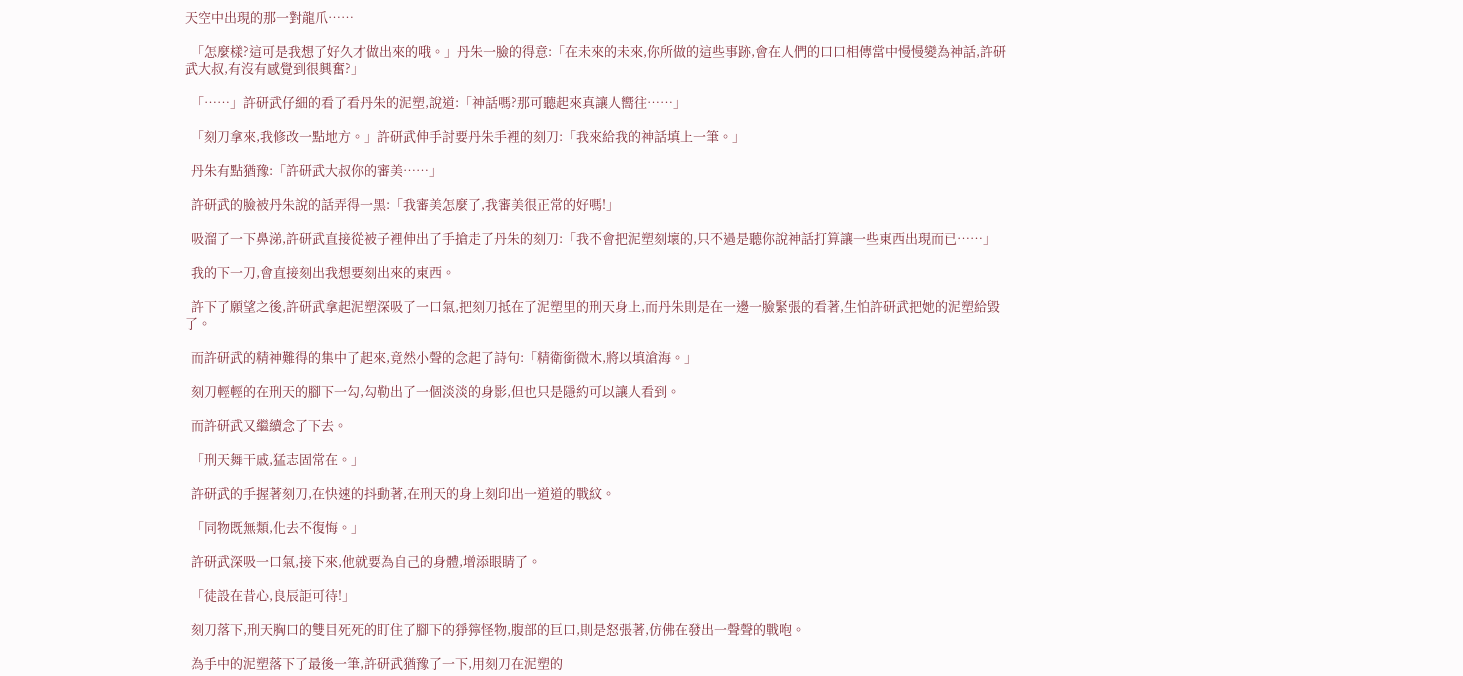天空中出現的那一對龍爪……

  「怎麼樣?這可是我想了好久才做出來的哦。」丹朱一臉的得意:「在未來的未來,你所做的這些事跡,會在人們的口口相傳當中慢慢變為神話,許研武大叔,有沒有感覺到很興奮?」

  「……」許研武仔細的看了看丹朱的泥塑,說道:「神話嗎?那可聽起來真讓人嚮往……」

  「刻刀拿來,我修改一點地方。」許研武伸手討要丹朱手裡的刻刀:「我來給我的神話填上一筆。」

  丹朱有點猶豫:「許研武大叔你的審美……」

  許研武的臉被丹朱說的話弄得一黑:「我審美怎麼了,我審美很正常的好嗎!」

  吸溜了一下鼻涕,許研武直接從被子裡伸出了手搶走了丹朱的刻刀:「我不會把泥塑刻壞的,只不過是聽你說神話打算讓一些東西出現而已……」

  我的下一刀,會直接刻出我想要刻出來的東西。

  許下了願望之後,許研武拿起泥塑深吸了一口氣,把刻刀抵在了泥塑里的刑天身上,而丹朱則是在一邊一臉緊張的看著,生怕許研武把她的泥塑給毀了。

  而許研武的精神難得的集中了起來,竟然小聲的念起了詩句:「精衛銜微木,將以填滄海。」

  刻刀輕輕的在刑天的腳下一勾,勾勒出了一個淡淡的身影,但也只是隱約可以讓人看到。

  而許研武又繼續念了下去。

  「刑天舞干戚,猛志固常在。」

  許研武的手握著刻刀,在快速的抖動著,在刑天的身上刻印出一道道的戰紋。

  「同物既無類,化去不復悔。」

  許研武深吸一口氣,接下來,他就要為自己的身體,增添眼睛了。

  「徒設在昔心,良辰詎可待!」

  刻刀落下,刑天胸口的雙目死死的盯住了腳下的猙獰怪物,腹部的巨口,則是怒張著,仿佛在發出一聲聲的戰咆。

  為手中的泥塑落下了最後一筆,許研武猶豫了一下,用刻刀在泥塑的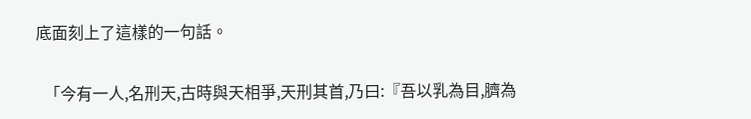底面刻上了這樣的一句話。

  「今有一人,名刑天,古時與天相爭,天刑其首,乃曰:『吾以乳為目,臍為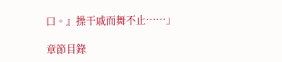口。』操干戚而舞不止……」

章節目錄